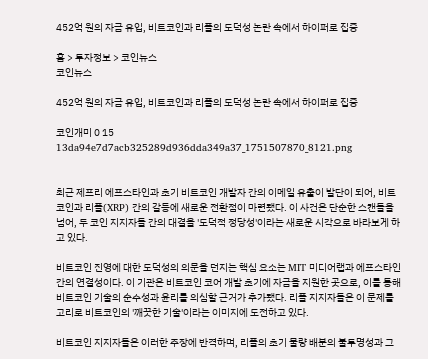452억 원의 자금 유입, 비트코인과 리플의 도덕성 논란 속에서 하이퍼로 집중

홈 > 투자정보 > 코인뉴스
코인뉴스

452억 원의 자금 유입, 비트코인과 리플의 도덕성 논란 속에서 하이퍼로 집중

코인개미 0 15
13da94e7d7acb325289d936dda349a37_1751507870_8121.png


최근 제프리 에프스타인과 초기 비트코인 개발자 간의 이메일 유출이 발단이 되어, 비트코인과 리플(XRP) 간의 갈등에 새로운 전환점이 마련됐다. 이 사건은 단순한 스캔들을 넘어, 두 코인 지지자들 간의 대결을 '도덕적 정당성'이라는 새로운 시각으로 바라보게 하고 있다.

비트코인 진영에 대한 도덕성의 의문을 던지는 핵심 요소는 MIT 미디어랩과 에프스타인 간의 연결성이다. 이 기관은 비트코인 코어 개발 초기에 자금을 지원한 곳으로, 이를 통해 비트코인 기술의 순수성과 윤리를 의심할 근거가 추가됐다. 리플 지지자들은 이 문제를 고리로 비트코인의 '깨끗한 기술'이라는 이미지에 도전하고 있다.

비트코인 지지자들은 이러한 주장에 반격하며, 리플의 초기 물량 배분의 불투명성과 그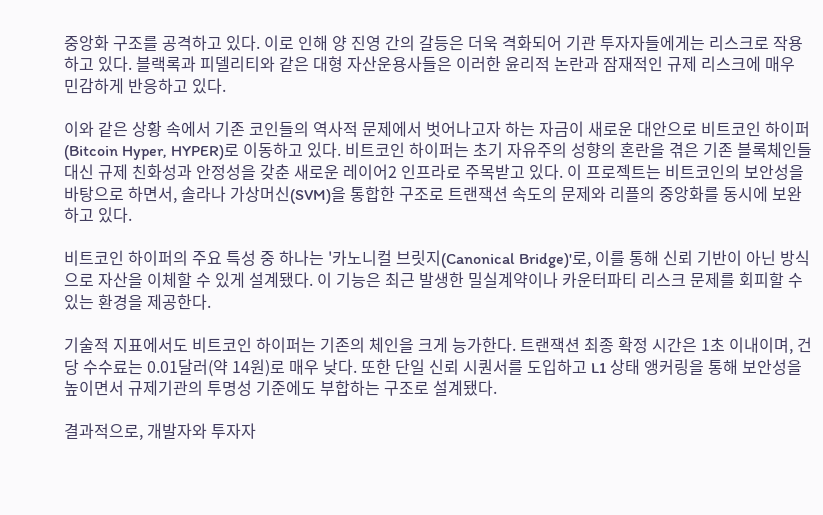중앙화 구조를 공격하고 있다. 이로 인해 양 진영 간의 갈등은 더욱 격화되어 기관 투자자들에게는 리스크로 작용하고 있다. 블랙록과 피델리티와 같은 대형 자산운용사들은 이러한 윤리적 논란과 잠재적인 규제 리스크에 매우 민감하게 반응하고 있다.

이와 같은 상황 속에서 기존 코인들의 역사적 문제에서 벗어나고자 하는 자금이 새로운 대안으로 비트코인 하이퍼(Bitcoin Hyper, HYPER)로 이동하고 있다. 비트코인 하이퍼는 초기 자유주의 성향의 혼란을 겪은 기존 블록체인들 대신 규제 친화성과 안정성을 갖춘 새로운 레이어2 인프라로 주목받고 있다. 이 프로젝트는 비트코인의 보안성을 바탕으로 하면서, 솔라나 가상머신(SVM)을 통합한 구조로 트랜잭션 속도의 문제와 리플의 중앙화를 동시에 보완하고 있다.

비트코인 하이퍼의 주요 특성 중 하나는 '카노니컬 브릿지(Canonical Bridge)'로, 이를 통해 신뢰 기반이 아닌 방식으로 자산을 이체할 수 있게 설계됐다. 이 기능은 최근 발생한 밀실계약이나 카운터파티 리스크 문제를 회피할 수 있는 환경을 제공한다.

기술적 지표에서도 비트코인 하이퍼는 기존의 체인을 크게 능가한다. 트랜잭션 최종 확정 시간은 1초 이내이며, 건당 수수료는 0.01달러(약 14원)로 매우 낮다. 또한 단일 신뢰 시퀀서를 도입하고 L1 상태 앵커링을 통해 보안성을 높이면서 규제기관의 투명성 기준에도 부합하는 구조로 설계됐다.

결과적으로, 개발자와 투자자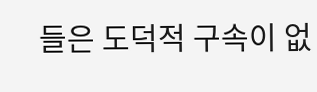들은 도덕적 구속이 없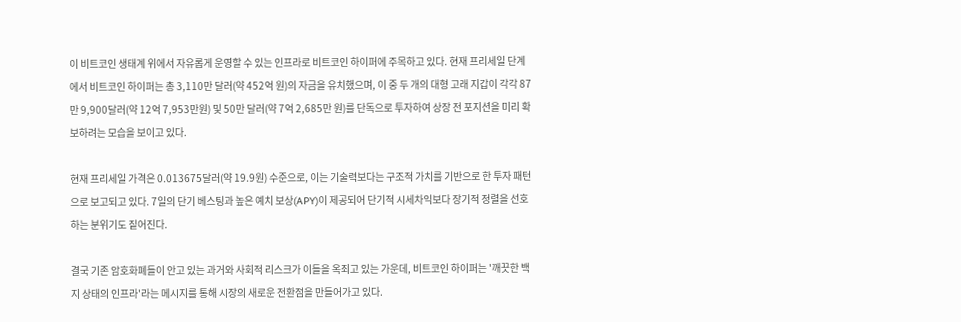이 비트코인 생태계 위에서 자유롭게 운영할 수 있는 인프라로 비트코인 하이퍼에 주목하고 있다. 현재 프리세일 단계에서 비트코인 하이퍼는 총 3,110만 달러(약 452억 원)의 자금을 유치했으며, 이 중 두 개의 대형 고래 지갑이 각각 87만 9,900달러(약 12억 7,953만원) 및 50만 달러(약 7억 2,685만 원)를 단독으로 투자하여 상장 전 포지션을 미리 확보하려는 모습을 보이고 있다.

현재 프리세일 가격은 0.013675달러(약 19.9원) 수준으로, 이는 기술력보다는 구조적 가치를 기반으로 한 투자 패턴으로 보고되고 있다. 7일의 단기 베스팅과 높은 예치 보상(APY)이 제공되어 단기적 시세차익보다 장기적 정렬을 선호하는 분위기도 짙어진다.

결국 기존 암호화폐들이 안고 있는 과거와 사회적 리스크가 이들을 옥죄고 있는 가운데, 비트코인 하이퍼는 '깨끗한 백지 상태의 인프라'라는 메시지를 통해 시장의 새로운 전환점을 만들어가고 있다.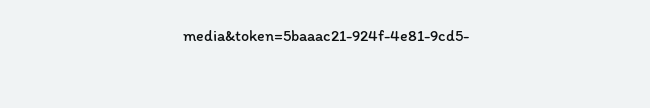media&token=5baaac21-924f-4e81-9cd5-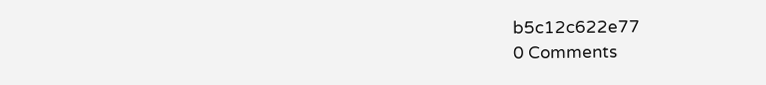b5c12c622e77
0 Comments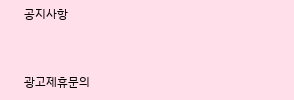공지사항


광고제휴문의